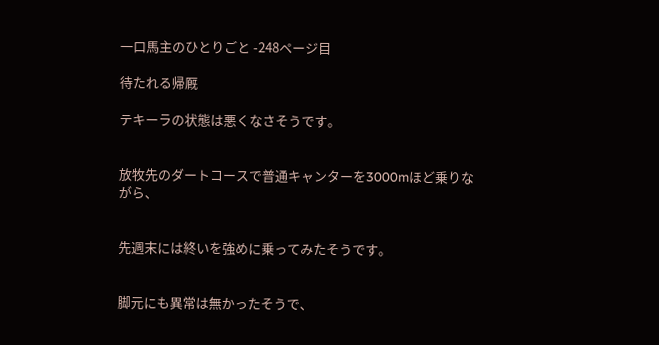一口馬主のひとりごと -248ページ目

待たれる帰厩

テキーラの状態は悪くなさそうです。


放牧先のダートコースで普通キャンターを3000mほど乗りながら、


先週末には終いを強めに乗ってみたそうです。


脚元にも異常は無かったそうで、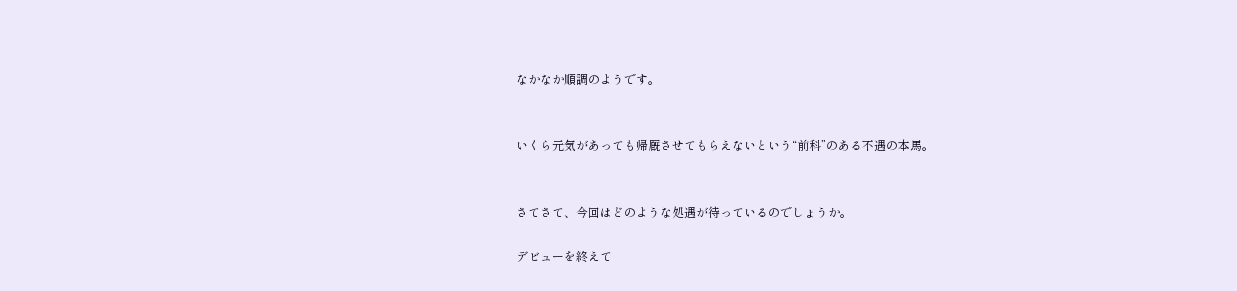なかなか順調のようです。


いくら元気があっても帰厩させてもらえないという“前科”のある不遇の本馬。


さてさて、今回はどのような処遇が待っているのでしょうか。

デビューを終えて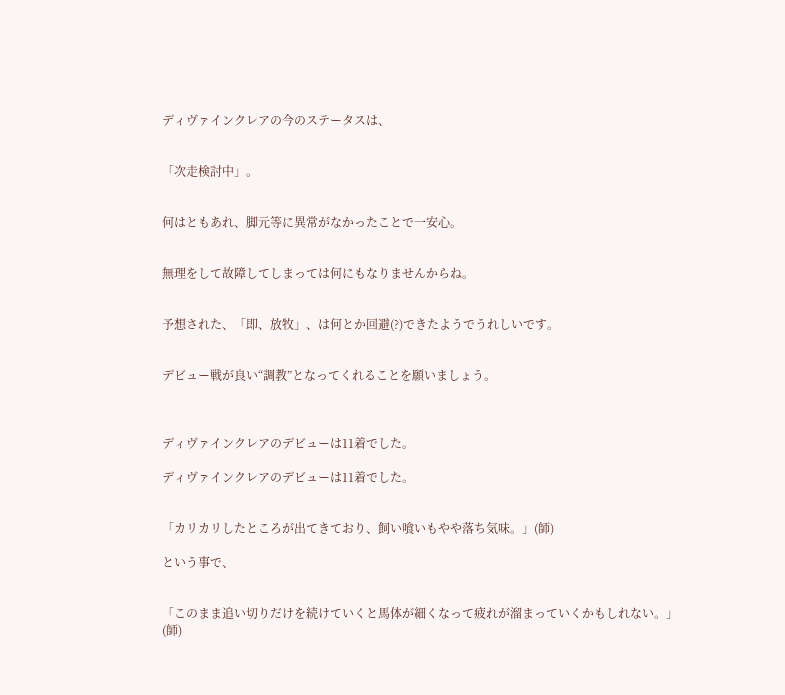ディヴァインクレアの今のステータスは、


「次走検討中」。


何はともあれ、脚元等に異常がなかったことで一安心。


無理をして故障してしまっては何にもなりませんからね。


予想された、「即、放牧」、は何とか回避(?)できたようでうれしいです。


デビュー戦が良い“調教”となってくれることを願いましょう。



ディヴァインクレアのデビューは11着でした。

ディヴァインクレアのデビューは11着でした。


「カリカリしたところが出てきており、飼い喰いもやや落ち気味。」(師)

という事で、


「このまま追い切りだけを続けていくと馬体が細くなって疲れが溜まっていくかもしれない。」(師)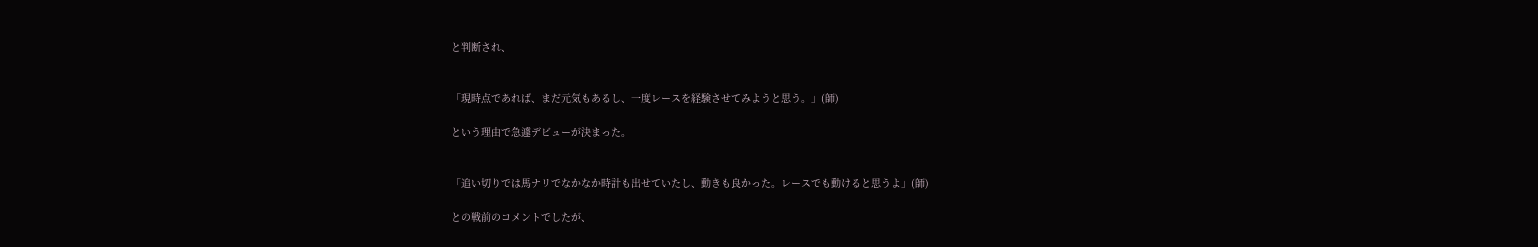と判断され、


「現時点であれば、まだ元気もあるし、一度レースを経験させてみようと思う。」(師)

という理由で急遽デビューが決まった。


「追い切りでは馬ナリでなかなか時計も出せていたし、動きも良かった。レースでも動けると思うよ」(師)

との戦前のコメントでしたが、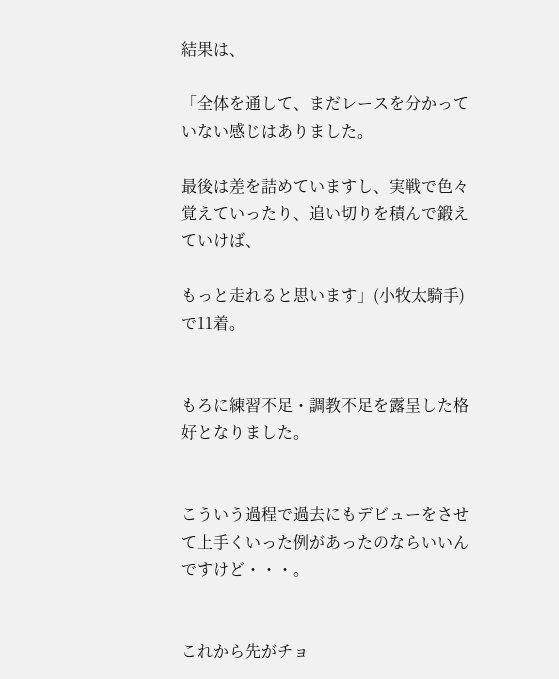結果は、

「全体を通して、まだレースを分かっていない感じはありました。

最後は差を詰めていますし、実戦で色々覚えていったり、追い切りを積んで鍛えていけば、

もっと走れると思います」(小牧太騎手)
で11着。


もろに練習不足・調教不足を露呈した格好となりました。


こういう過程で過去にもデビューをさせて上手くいった例があったのならいいんですけど・・・。


これから先がチョ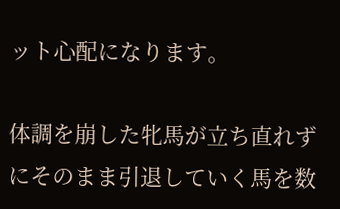ット心配になります。

体調を崩した牝馬が立ち直れずにそのまま引退していく馬を数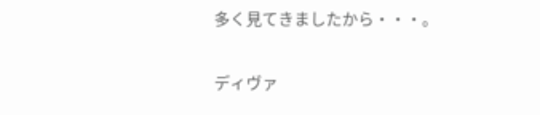多く見てきましたから・・・。


ディヴァ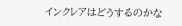インクレアはどうするのかな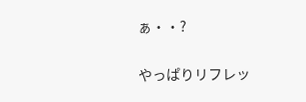ぁ・・?

やっぱりリフレッ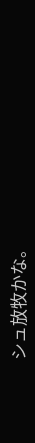シュ放牧かな。